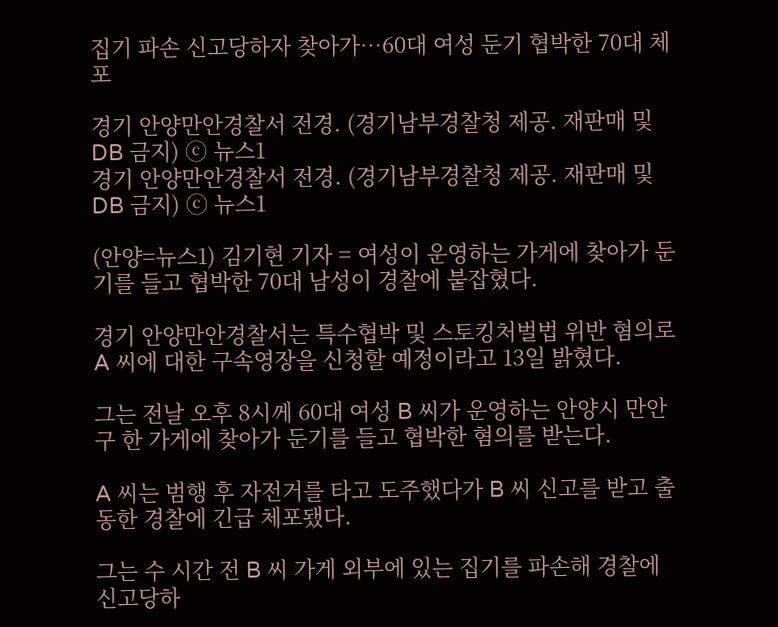집기 파손 신고당하자 찾아가…60대 여성 둔기 협박한 70대 체포

경기 안양만안경찰서 전경. (경기남부경찰청 제공. 재판매 및 DB 금지) ⓒ 뉴스1
경기 안양만안경찰서 전경. (경기남부경찰청 제공. 재판매 및 DB 금지) ⓒ 뉴스1

(안양=뉴스1) 김기현 기자 = 여성이 운영하는 가게에 찾아가 둔기를 들고 협박한 70대 남성이 경찰에 붙잡혔다.

경기 안양만안경찰서는 특수협박 및 스토킹처벌법 위반 혐의로 A 씨에 대한 구속영장을 신청할 예정이라고 13일 밝혔다.

그는 전날 오후 8시께 60대 여성 B 씨가 운영하는 안양시 만안구 한 가게에 찾아가 둔기를 들고 협박한 혐의를 받는다.

A 씨는 범행 후 자전거를 타고 도주했다가 B 씨 신고를 받고 출동한 경찰에 긴급 체포됐다.

그는 수 시간 전 B 씨 가게 외부에 있는 집기를 파손해 경찰에 신고당하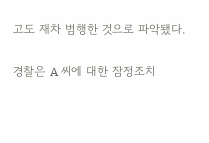고도 재차 범행한 것으로 파악됐다.

경찰은 A 씨에 대한 잠정조치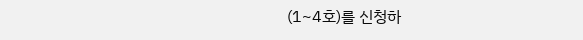(1~4호)를 신청하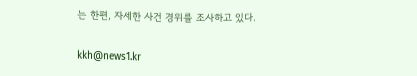는 한편, 자세한 사건 경위를 조사하고 있다.

kkh@news1.kr